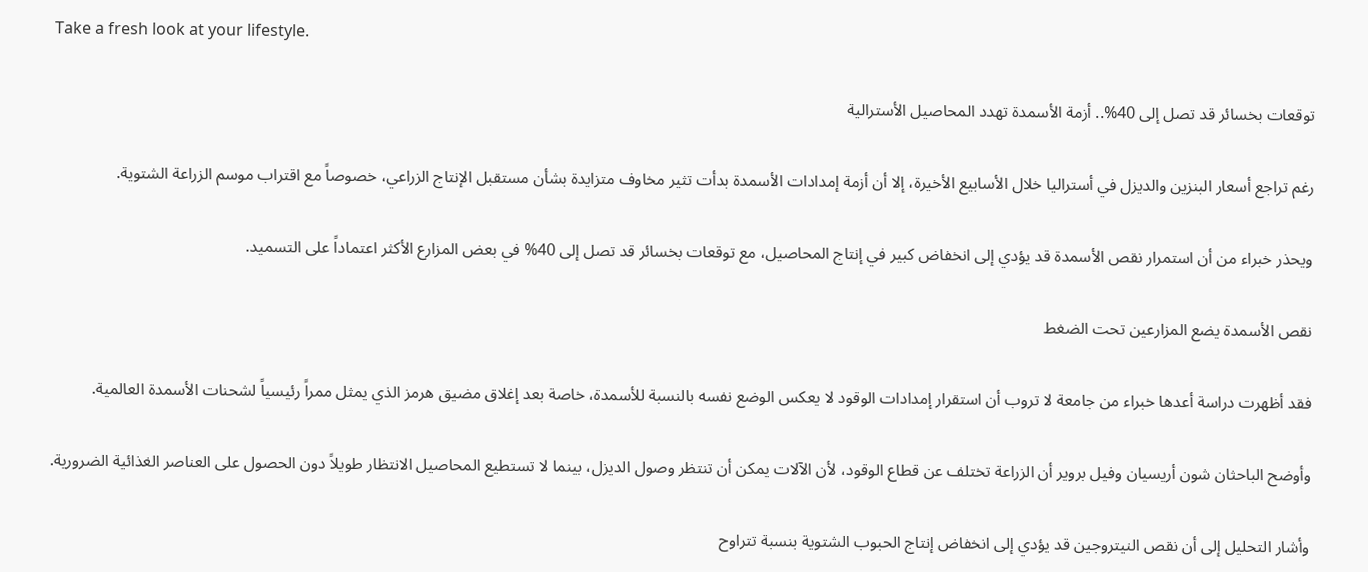Take a fresh look at your lifestyle.

توقعات بخسائر قد تصل إلى 40%.. أزمة الأسمدة تهدد المحاصيل الأسترالية

رغم تراجع أسعار البنزين والديزل في أستراليا خلال الأسابيع الأخيرة، إلا أن أزمة إمدادات الأسمدة بدأت تثير مخاوف متزايدة بشأن مستقبل الإنتاج الزراعي، خصوصاً مع اقتراب موسم الزراعة الشتوية.

ويحذر خبراء من أن استمرار نقص الأسمدة قد يؤدي إلى انخفاض كبير في إنتاج المحاصيل، مع توقعات بخسائر قد تصل إلى 40% في بعض المزارع الأكثر اعتماداً على التسميد.

نقص الأسمدة يضع المزارعين تحت الضغط

فقد أظهرت دراسة أعدها خبراء من جامعة لا تروب أن استقرار إمدادات الوقود لا يعكس الوضع نفسه بالنسبة للأسمدة، خاصة بعد إغلاق مضيق هرمز الذي يمثل ممراً رئيسياً لشحنات الأسمدة العالمية.

وأوضح الباحثان شون أريسيان وفيل بروير أن الزراعة تختلف عن قطاع الوقود، لأن الآلات يمكن أن تنتظر وصول الديزل، بينما لا تستطيع المحاصيل الانتظار طويلاً دون الحصول على العناصر الغذائية الضرورية.

وأشار التحليل إلى أن نقص النيتروجين قد يؤدي إلى انخفاض إنتاج الحبوب الشتوية بنسبة تتراوح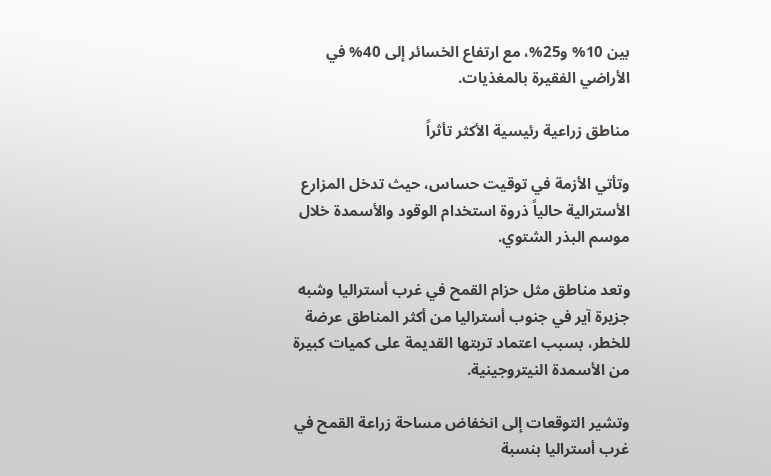بين 10% و25%، مع ارتفاع الخسائر إلى 40% في الأراضي الفقيرة بالمغذيات.

مناطق زراعية رئيسية الأكثر تأثراً

وتأتي الأزمة في توقيت حساس، حيث تدخل المزارع الأسترالية حالياً ذروة استخدام الوقود والأسمدة خلال موسم البذر الشتوي.

وتعد مناطق مثل حزام القمح في غرب أستراليا وشبه جزيرة آير في جنوب أستراليا من أكثر المناطق عرضة للخطر، بسبب اعتماد تربتها القديمة على كميات كبيرة من الأسمدة النيتروجينية.

وتشير التوقعات إلى انخفاض مساحة زراعة القمح في غرب أستراليا بنسبة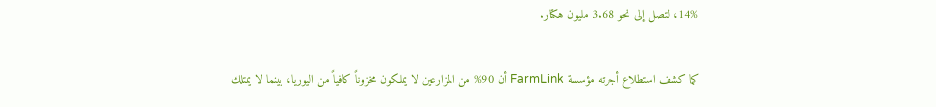14%، لتصل إلى نحو 3.68 مليون هكتار.

كما كشف استطلاع أجرته مؤسسة FarmLink أن 90% من المزارعين لا يملكون مخزوناً كافياً من اليوريا، بينما لا يمتلك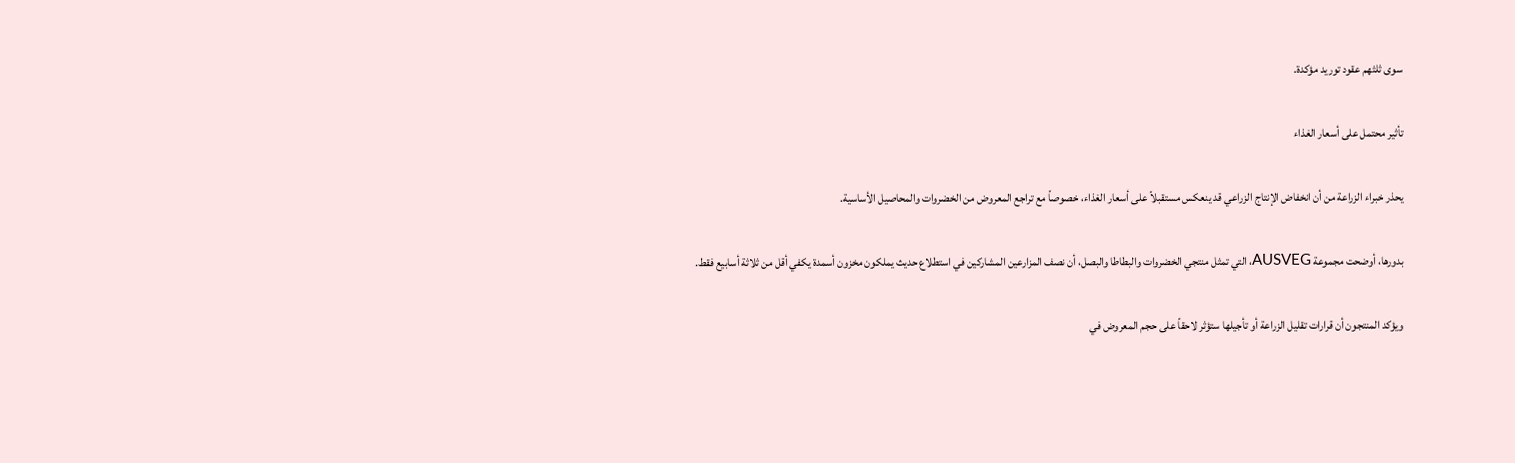سوى ثلثهم عقود توريد مؤكدة.

تأثير محتمل على أسعار الغذاء

يحذر خبراء الزراعة من أن انخفاض الإنتاج الزراعي قد ينعكس مستقبلاً على أسعار الغذاء، خصوصاً مع تراجع المعروض من الخضروات والمحاصيل الأساسية.

بدورها، أوضحت مجموعة AUSVEG، التي تمثل منتجي الخضروات والبطاطا والبصل، أن نصف المزارعين المشاركين في استطلاع حديث يملكون مخزون أسمدة يكفي أقل من ثلاثة أسابيع فقط.

ويؤكد المنتجون أن قرارات تقليل الزراعة أو تأجيلها ستؤثر لاحقاً على حجم المعروض في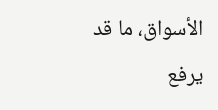الأسواق، ما قد يرفع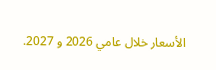الأسعار خلال عامي 2026 و 2027.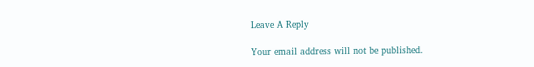Leave A Reply

Your email address will not be published.